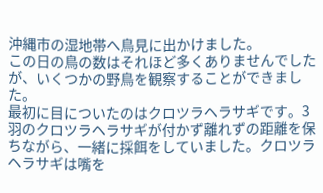沖縄市の湿地帯へ鳥見に出かけました。
この日の鳥の数はそれほど多くありませんでしたが、いくつかの野鳥を観察することができました。
最初に目についたのはクロツラヘラサギです。3羽のクロツラヘラサギが付かず離れずの距離を保ちながら、一緒に採餌をしていました。クロツラヘラサギは嘴を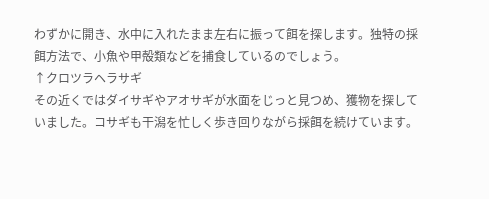わずかに開き、水中に入れたまま左右に振って餌を探します。独特の採餌方法で、小魚や甲殻類などを捕食しているのでしょう。
↑クロツラヘラサギ
その近くではダイサギやアオサギが水面をじっと見つめ、獲物を探していました。コサギも干潟を忙しく歩き回りながら採餌を続けています。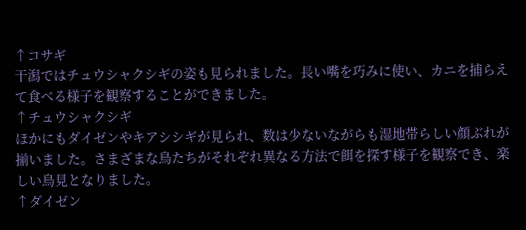↑コサギ
干潟ではチュウシャクシギの姿も見られました。長い嘴を巧みに使い、カニを捕らえて食べる様子を観察することができました。
↑チュウシャクシギ
ほかにもダイゼンやキアシシギが見られ、数は少ないながらも湿地帯らしい顔ぶれが揃いました。さまざまな鳥たちがそれぞれ異なる方法で餌を探す様子を観察でき、楽しい鳥見となりました。
↑ダイゼン